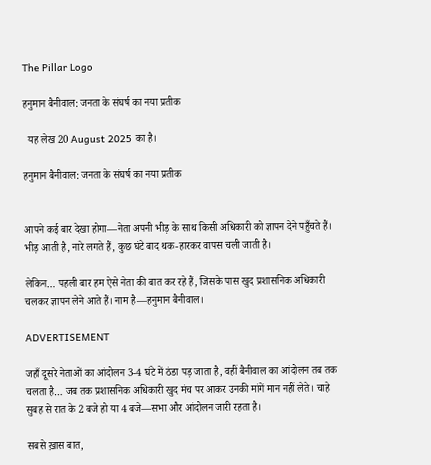The Pillar Logo

हनुमान बैनीवाल: जनता के संघर्ष का नया प्रतीक

  यह लेख 20 August 2025 का है।

हनुमान बैनीवाल: जनता के संघर्ष का नया प्रतीक


आपने कई बार देखा होगा—नेता अपनी भीड़ के साथ किसी अधिकारी को ज्ञापन देने पहुँचते हैं। भीड़ आती है, नारे लगते हैं, कुछ घंटे बाद थक-हारकर वापस चली जाती है।

लेकिन… पहली बार हम ऐसे नेता की बात कर रहे हैं, जिसके पास खुद प्रशासनिक अधिकारी चलकर ज्ञापन लेने आते हैं। नाम है—हनुमान बैनीवाल।

ADVERTISEMENT

जहाँ दूसरे नेताओं का आंदोलन 3-4 घंटे में ठंडा पड़ जाता है, वहीं बैनीवाल का आंदोलन तब तक चलता है… जब तक प्रशासनिक अधिकारी खुद मंच पर आकर उनकी मांगें मान नहीं लेते। चाहे सुबह से रात के 2 बजे हो या 4 बजे—सभा और आंदोलन जारी रहता है।

सबसे ख़ास बात,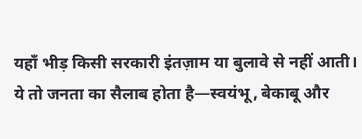यहाँ भीड़ किसी सरकारी इंतज़ाम या बुलावे से नहीं आती। ये तो जनता का सैलाब होता है—स्वयंभू, बेकाबू और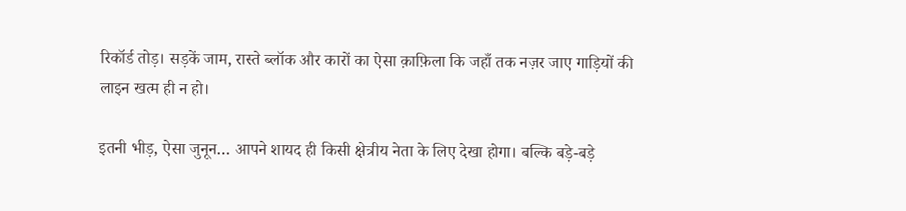रिकॉर्ड तोड़। सड़कें जाम, रास्ते ब्लॉक और कारों का ऐसा क़ाफ़िला कि जहाँ तक नज़र जाए गाड़ियों की लाइन खत्म ही न हो।

इतनी भीड़, ऐसा जुनून… आपने शायद ही किसी क्षेत्रीय नेता के लिए देखा होगा। बल्कि बड़े-बड़े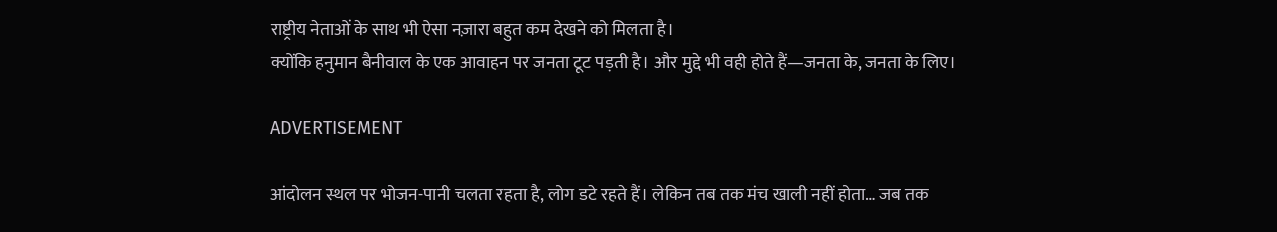राष्ट्रीय नेताओं के साथ भी ऐसा नज़ारा बहुत कम देखने को मिलता है।
क्योंकि हनुमान बैनीवाल के एक आवाहन पर जनता टूट पड़ती है। और मुद्दे भी वही होते हैं—जनता के, जनता के लिए।

ADVERTISEMENT

आंदोलन स्थल पर भोजन-पानी चलता रहता है, लोग डटे रहते हैं। लेकिन तब तक मंच खाली नहीं होता… जब तक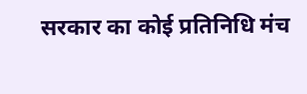सरकार का कोई प्रतिनिधि मंच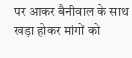पर आकर बैनीवाल के साथ खड़ा होकर मांगों को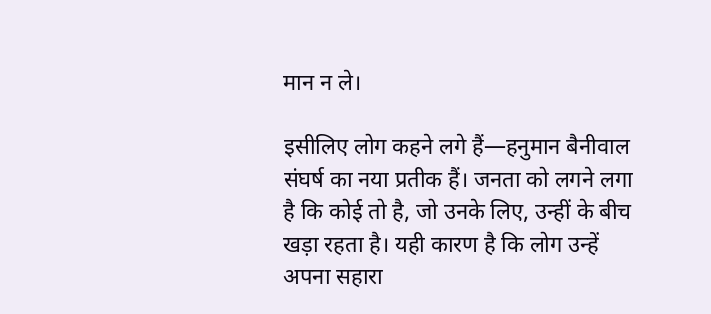मान न ले।

इसीलिए लोग कहने लगे हैं—हनुमान बैनीवाल संघर्ष का नया प्रतीक हैं। जनता को लगने लगा है कि कोई तो है, जो उनके लिए, उन्हीं के बीच खड़ा रहता है। यही कारण है कि लोग उन्हें अपना सहारा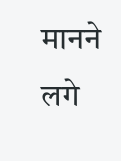मानने लगे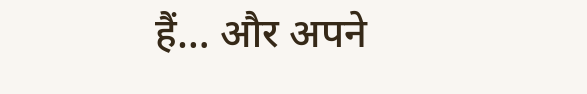हैं… और अपने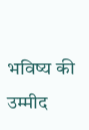भविष्य की उम्मीद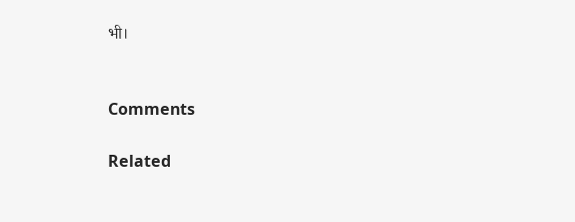भी।


Comments

Related